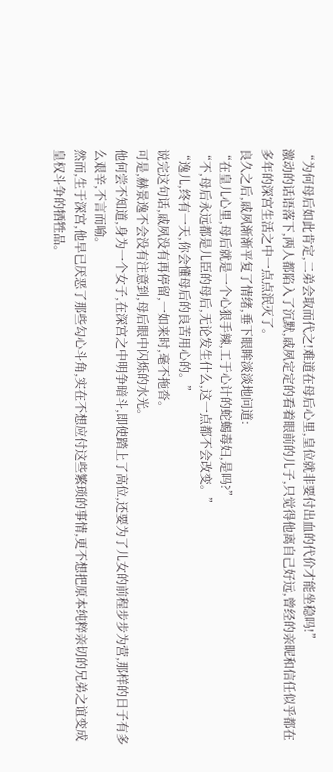“为何母后如此肯定,二弟会取而代之!难道在母后心里,皇位就非要付出血的代价才能坐稳吗!”
激动的话语落下,两人都陷入了沉默,戚夙定定的看着眼前的儿子,只觉得他离自己好远,曾经的亲昵和信任似乎都在多年的深宫生活之中一点点泯灭了。
良久之后,戚夙渐渐平复了情绪,垂下眼眸淡淡地问道:
“在皇儿心里,母后就是一个心狠手辣,工于心计的蛇蝎毒妇,是吗?”
“不,母后永远都是儿臣的母后,无论发生什么,这一点都不会改变。”
“逸儿,终有一天,你会懂母后的良苦用心的。”
说完这句话,戚夙没有再停留,一如来时,毫不拖沓。
可是,赫景逸不会没有注意到,母后眼中闪烁的水光。
他何尝不知道,身为一个女子,在深宫之中明争暗斗,即使踏上了高位,还要为了儿女的前程步步为营,那样的日子有多么艰辛,不言而喻。
然而,生于深宫,他早已厌恶了那些勾心斗角,实在不想应付这些繁琐的事情,更不想把原本纯粹亲切的兄弟之谊变成皇权斗争的牺牲品。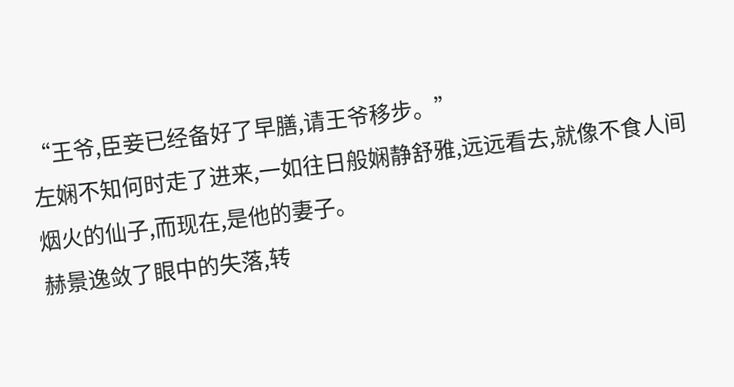“王爷,臣妾已经备好了早膳,请王爷移步。”
左娴不知何时走了进来,一如往日般娴静舒雅,远远看去,就像不食人间烟火的仙子,而现在,是他的妻子。
赫景逸敛了眼中的失落,转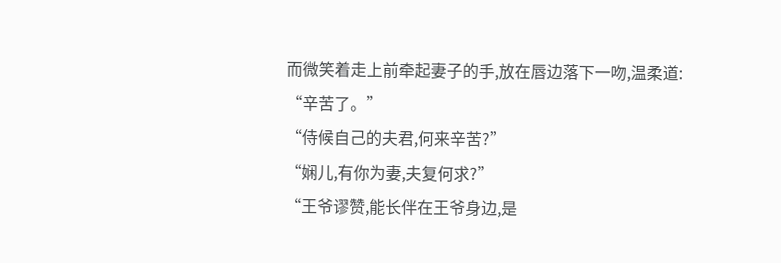而微笑着走上前牵起妻子的手,放在唇边落下一吻,温柔道:
“辛苦了。”
“侍候自己的夫君,何来辛苦?”
“娴儿,有你为妻,夫复何求?”
“王爷谬赞,能长伴在王爷身边,是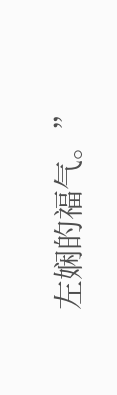左娴的福气。”